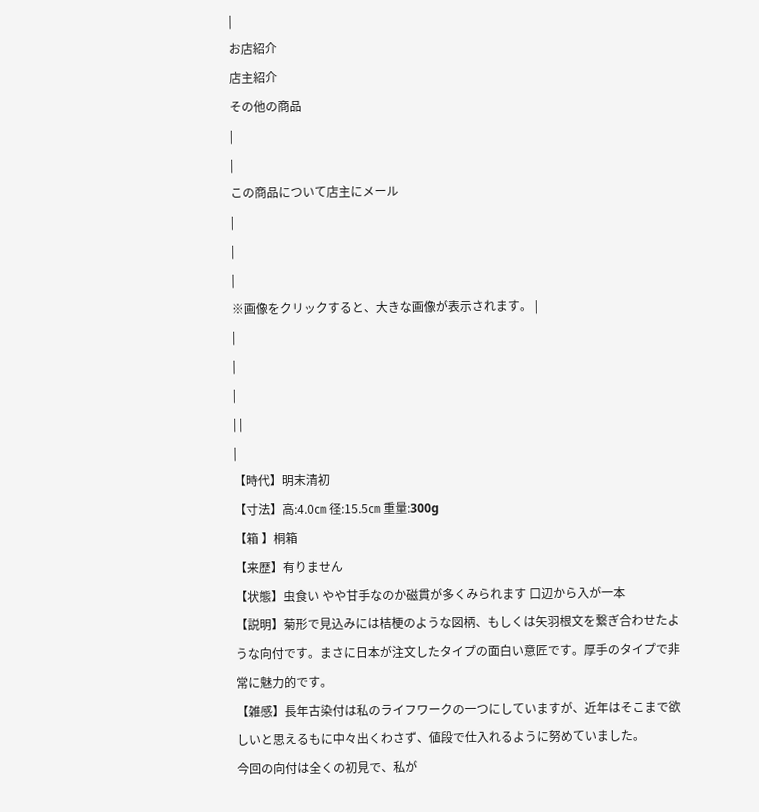|
お店紹介
店主紹介
その他の商品
|
|
この商品について店主にメール
|
|
|
※画像をクリックすると、大きな画像が表示されます。 |
|
|
|
| |
|
【時代】明末清初
【寸法】高:4.0㎝ 径:15.5㎝ 重量:300g
【箱 】桐箱
【来歴】有りません
【状態】虫食い やや甘手なのか磁貫が多くみられます 口辺から入が一本
【説明】菊形で見込みには桔梗のような図柄、もしくは矢羽根文を繋ぎ合わせたような向付です。まさに日本が注文したタイプの面白い意匠です。厚手のタイプで非常に魅力的です。
【雑感】長年古染付は私のライフワークの一つにしていますが、近年はそこまで欲しいと思えるもに中々出くわさず、値段で仕入れるように努めていました。
今回の向付は全くの初見で、私が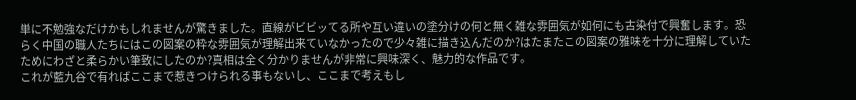単に不勉強なだけかもしれませんが驚きました。直線がビビッてる所や互い違いの塗分けの何と無く雑な雰囲気が如何にも古染付で興奮します。恐らく中国の職人たちにはこの図案の粋な雰囲気が理解出来ていなかったので少々雑に描き込んだのか?はたまたこの図案の雅味を十分に理解していたためにわざと柔らかい筆致にしたのか?真相は全く分かりませんが非常に興味深く、魅力的な作品です。
これが藍九谷で有ればここまで惹きつけられる事もないし、ここまで考えもし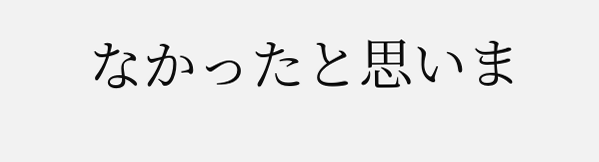なかったと思いま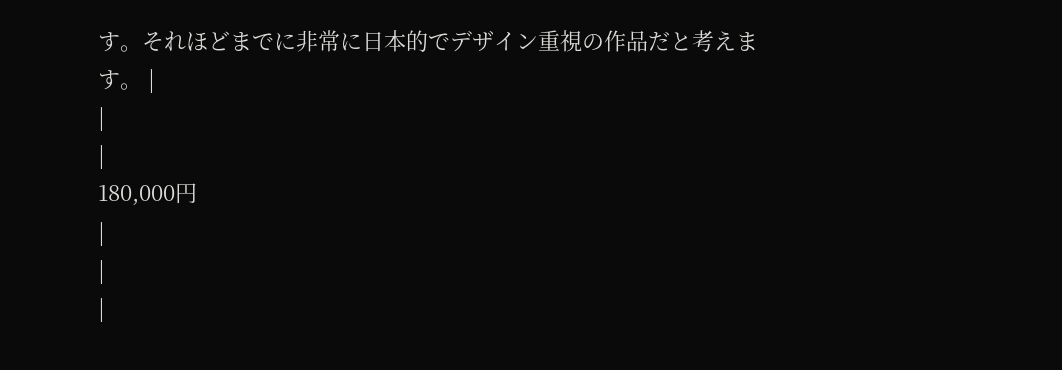す。それほどまでに非常に日本的でデザイン重視の作品だと考えます。 |
|
|
180,000円
|
|
|